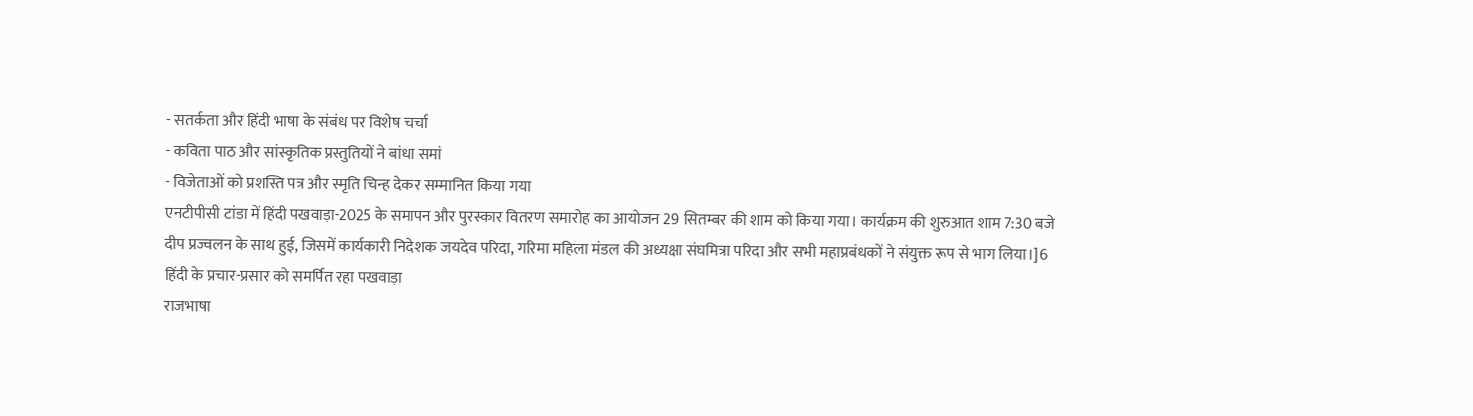- सतर्कता और हिंदी भाषा के संबंध पर विशेष चर्चा
- कविता पाठ और सांस्कृतिक प्रस्तुतियों ने बांधा समां
- विजेताओं को प्रशस्ति पत्र और स्मृति चिन्ह देकर सम्मानित किया गया
एनटीपीसी टांडा में हिंदी पखवाड़ा-2025 के समापन और पुरस्कार वितरण समारोह का आयोजन 29 सितम्बर की शाम को किया गया। कार्यक्रम की शुरुआत शाम 7:30 बजे दीप प्रज्वलन के साथ हुई, जिसमें कार्यकारी निदेशक जयदेव परिदा, गरिमा महिला मंडल की अध्यक्षा संघमित्रा परिदा और सभी महाप्रबंधकों ने संयुक्त रूप से भाग लिया।]6
हिंदी के प्रचार-प्रसार को समर्पित रहा पखवाड़ा
राजभाषा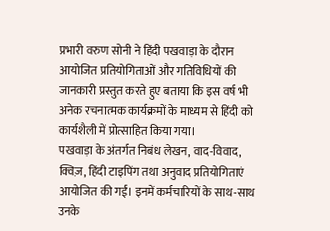प्रभारी वरुण सोनी ने हिंदी पखवाड़ा के दौरान आयोजित प्रतियोगिताओं और गतिविधियों की जानकारी प्रस्तुत करते हुए बताया कि इस वर्ष भी अनेक रचनात्मक कार्यक्रमों के माध्यम से हिंदी को कार्यशैली में प्रोत्साहित किया गया।
पखवाड़ा के अंतर्गत निबंध लेखन, वाद-विवाद, क्विज़, हिंदी टाइपिंग तथा अनुवाद प्रतियोगिताएं आयोजित की गईं। इनमें कर्मचारियों के साथ-साथ उनके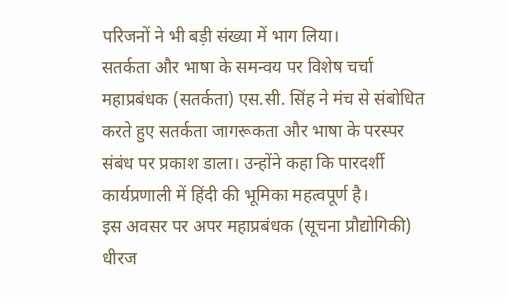परिजनों ने भी बड़ी संख्या में भाग लिया।
सतर्कता और भाषा के समन्वय पर विशेष चर्चा
महाप्रबंधक (सतर्कता) एस.सी. सिंह ने मंच से संबोधित करते हुए सतर्कता जागरूकता और भाषा के परस्पर संबंध पर प्रकाश डाला। उन्होंने कहा कि पारदर्शी कार्यप्रणाली में हिंदी की भूमिका महत्वपूर्ण है।
इस अवसर पर अपर महाप्रबंधक (सूचना प्रौद्योगिकी) धीरज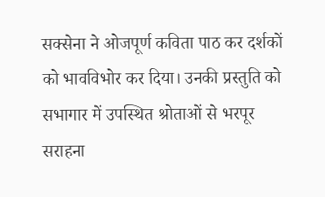सक्सेना ने ओजपूर्ण कविता पाठ कर दर्शकों को भावविभोर कर दिया। उनकी प्रस्तुति को सभागार में उपस्थित श्रोताओं से भरपूर सराहना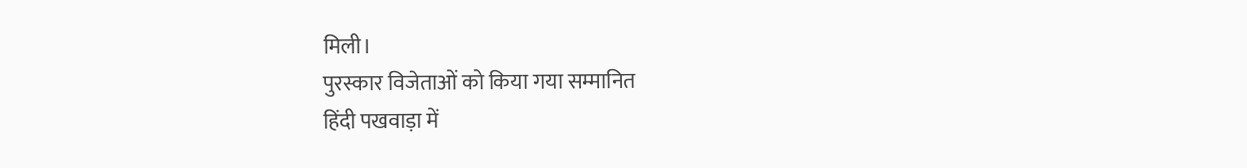मिली।
पुरस्कार विजेताओं को किया गया सम्मानित
हिंदी पखवाड़ा में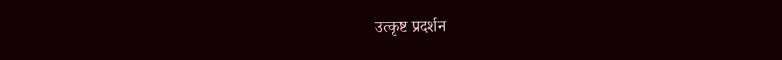उत्कृष्ट प्रदर्शन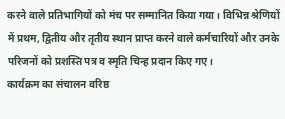करने वाले प्रतिभागियों को मंच पर सम्मानित किया गया। विभिन्न श्रेणियों में प्रथम, द्वितीय और तृतीय स्थान प्राप्त करने वाले कर्मचारियों और उनके परिजनों को प्रशस्ति पत्र व स्मृति चिन्ह प्रदान किए गए।
कार्यक्रम का संचालन वरिष्ठ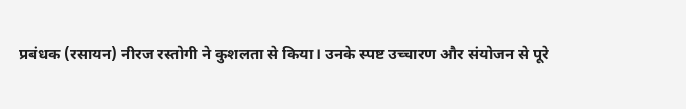प्रबंधक (रसायन) नीरज रस्तोगी ने कुशलता से किया। उनके स्पष्ट उच्चारण और संयोजन से पूरे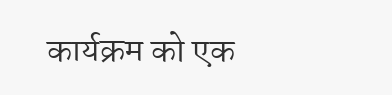कार्यक्रम को एक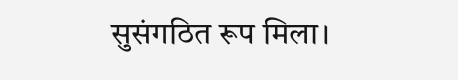सुसंगठित रूप मिला।